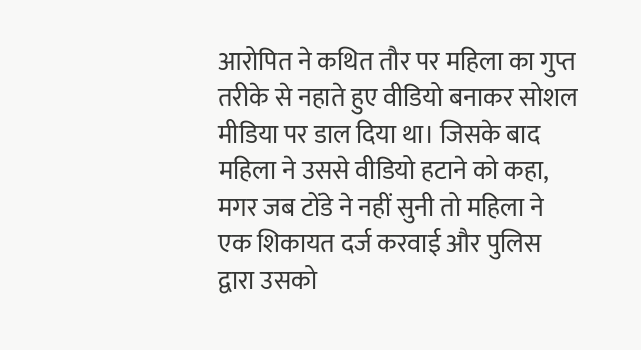आरोपित ने कथित तौर पर महिला का गुप्त तरीके से नहाते हुए वीडियो बनाकर सोशल मीडिया पर डाल दिया था। जिसके बाद महिला ने उससे वीडियो हटाने को कहा, मगर जब टोंडे ने नहीं सुनी तो महिला ने एक शिकायत दर्ज करवाई और पुलिस द्वारा उसको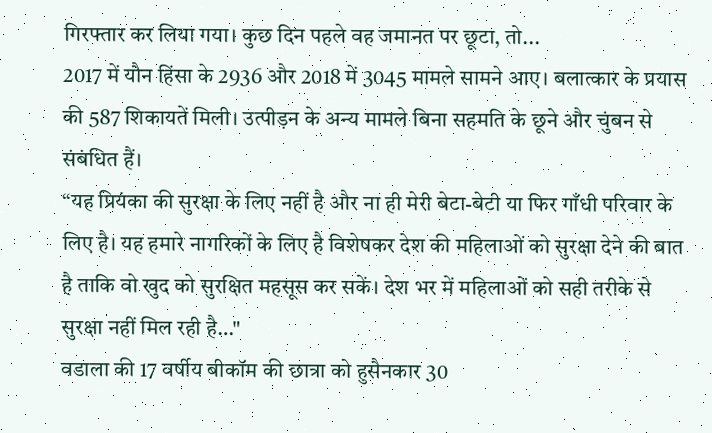गिरफ्तार कर लिया गया। कुछ दिन पहले वह जमानत पर छूटा, तो...
2017 में यौन हिंसा के 2936 और 2018 में 3045 मामले सामने आए। बलात्कार के प्रयास की 587 शिकायतें मिली। उत्पीड़न के अन्य मामले बिना सहमति के छूने और चुंबन से संबंधित हैं।
“यह प्रियंका की सुरक्षा के लिए नहीं है और ना ही मेरी बेटा-बेटी या फिर गाँधी परिवार के लिए है। यह हमारे नागरिकों के लिए है विशेषकर देश की महिलाओं को सुरक्षा देने की बात है ताकि वो खुद को सुरक्षित महसूस कर सकें। देश भर में महिलाओं को सही तरीके से सुरक्षा नहीं मिल रही है…"
वडाला की 17 वर्षीय बीकॉम की छात्रा को हुसैनकार 30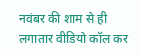नवंबर की शाम से ही लगातार वीडियो कॉल कर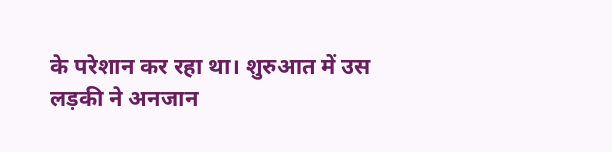के परेशान कर रहा था। शुरुआत में उस लड़की ने अनजान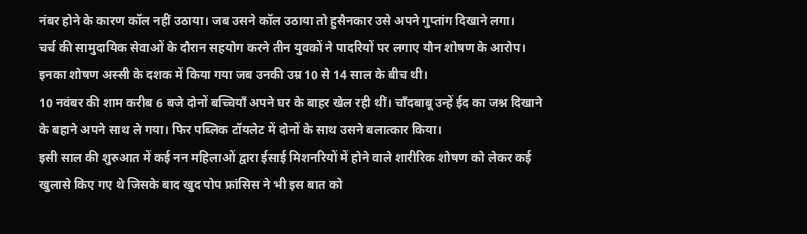नंबर होने के कारण कॉल नहीं उठाया। जब उसने कॉल उठाया तो हुसैनकार उसे अपने गुप्तांग दिखाने लगा।
चर्च की सामुदायिक सेवाओं के दौरान सहयोग करने तीन युवकों ने पादरियों पर लगाए यौन शोषण के आरोप। इनका शोषण अस्सी के दशक में किया गया जब उनकी उम्र 10 से 14 साल के बीच थी।
10 नवंबर की शाम करीब 6 बजे दोनों बच्चियाँ अपने घर के बाहर खेल रही थीं। चाँदबाबू उन्हें ईद का जश्न दिखाने के बहाने अपने साथ ले गया। फिर पब्लिक टॉयलेट में दोनों के साथ उसने बलात्कार किया।
इसी साल की शुरुआत में कई नन महिलाओं द्वारा ईसाई मिशनरियों में होने वाले शारीरिक शोषण को लेकर कई खुलासे किए गए थे जिसके बाद खुद पोप फ्रांसिस ने भी इस बात को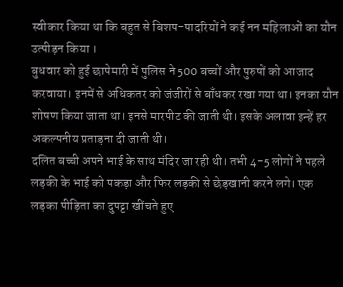स्वीकार किया था कि बहुत से बिशप-पादरियों ने कई नन महिलाओं का यौन उत्पीड़न किया ।
बुधवार को हुई छापेमारी में पुलिस ने 500 बच्चों और पुरुषों को आजाद करवाया। इनमें से अधिकतर को जंजीरों से बाँधकर रखा गया था। इनका यौन शोषण किया जाता था। इनसे मारपीट की जाती थी। इसके अलावा इन्हें हर अकल्पनीय प्रताड़ना दी जाती थी।
दलित बच्ची अपने भाई के साथ मंदिर जा रही थी। तभी 4-5 लोगों ने पहले लड़की के भाई को पकड़ा और फिर लड़की से छेड़खानी करने लगे। एक लड़का पीड़िता का दुपट्टा खींचते हुए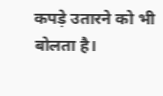कपड़े उतारने को भी बोलता है।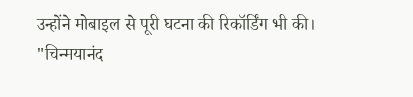उन्होंने मोबाइल से पूरी घटना की रिकॉर्डिंग भी की।
"चिन्मयानंद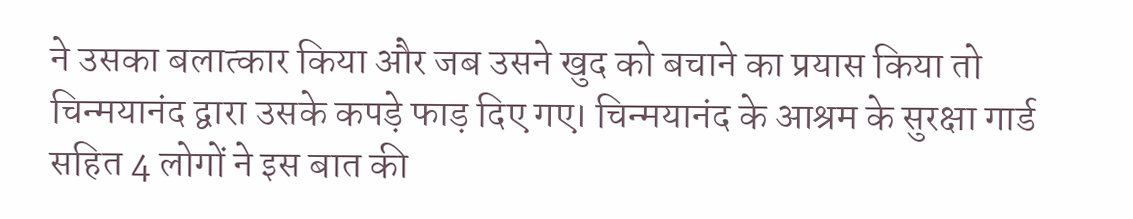ने उसका बलात्कार किया और जब उसने खुद को बचाने का प्रयास किया तो चिन्मयानंद द्वारा उसके कपड़े फाड़ दिए गए। चिन्मयानंद के आश्रम के सुरक्षा गार्ड सहित 4 लोगों ने इस बात की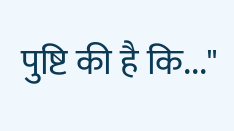पुष्टि की है कि..."